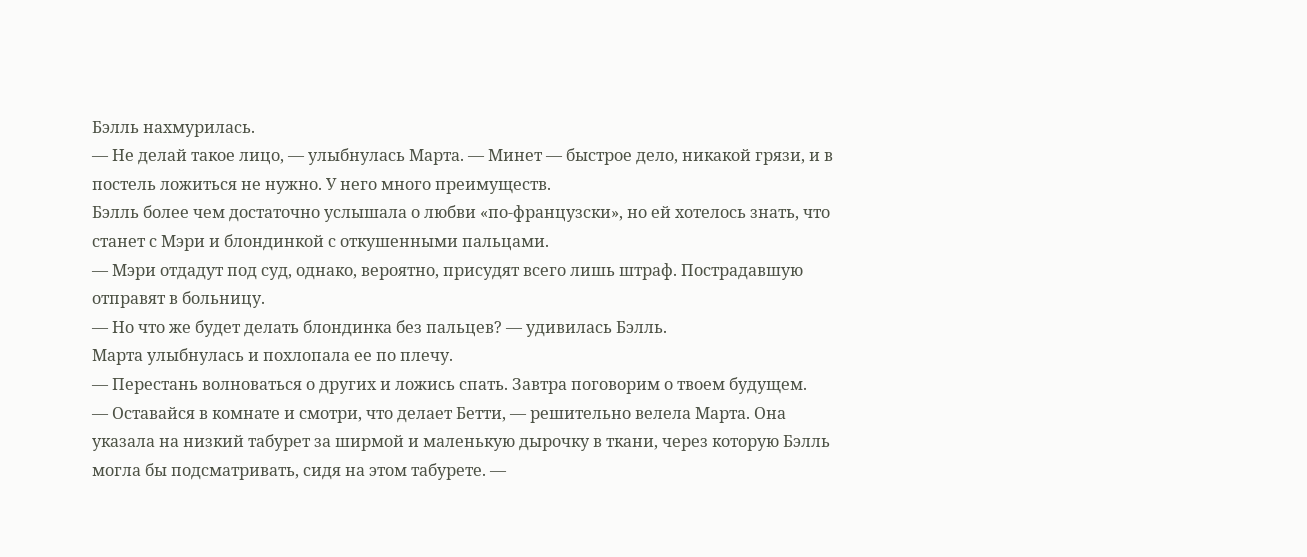Бэлль нахмурилась.
— Не делай такое лицо, — улыбнулась Марта. — Минет — быстрое дело, никакой грязи, и в постель ложиться не нужно. У него много преимуществ.
Бэлль более чем достаточно услышала о любви «по-французски», но ей хотелось знать, что станет с Мэри и блондинкой с откушенными пальцами.
— Мэри отдадут под суд, однако, вероятно, присудят всего лишь штраф. Пострадавшую отправят в больницу.
— Но что же будет делать блондинка без пальцев? — удивилась Бэлль.
Марта улыбнулась и похлопала ее по плечу.
— Перестань волноваться о других и ложись спать. Завтра поговорим о твоем будущем.
— Оставайся в комнате и смотри, что делает Бетти, — решительно велела Марта. Она указала на низкий табурет за ширмой и маленькую дырочку в ткани, через которую Бэлль могла бы подсматривать, сидя на этом табурете. —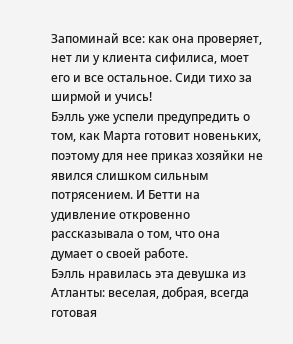Запоминай все: как она проверяет, нет ли у клиента сифилиса, моет его и все остальное. Сиди тихо за ширмой и учись!
Бэлль уже успели предупредить о том, как Марта готовит новеньких, поэтому для нее приказ хозяйки не явился слишком сильным потрясением. И Бетти на удивление откровенно рассказывала о том, что она думает о своей работе.
Бэлль нравилась эта девушка из Атланты: веселая, добрая, всегда готовая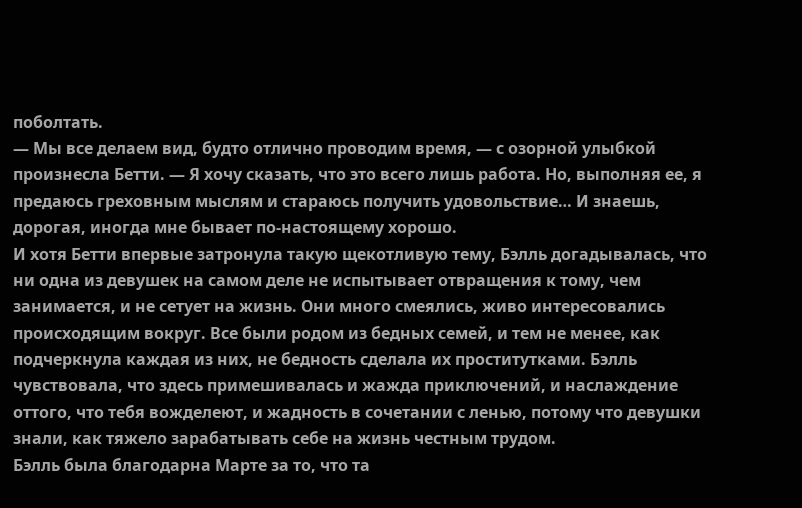поболтать.
— Мы все делаем вид, будто отлично проводим время, — с озорной улыбкой произнесла Бетти. — Я хочу сказать, что это всего лишь работа. Но, выполняя ее, я предаюсь греховным мыслям и стараюсь получить удовольствие… И знаешь, дорогая, иногда мне бывает по-настоящему хорошо.
И хотя Бетти впервые затронула такую щекотливую тему, Бэлль догадывалась, что ни одна из девушек на самом деле не испытывает отвращения к тому, чем занимается, и не сетует на жизнь. Они много смеялись, живо интересовались происходящим вокруг. Все были родом из бедных семей, и тем не менее, как подчеркнула каждая из них, не бедность сделала их проститутками. Бэлль чувствовала, что здесь примешивалась и жажда приключений, и наслаждение оттого, что тебя вожделеют, и жадность в сочетании с ленью, потому что девушки знали, как тяжело зарабатывать себе на жизнь честным трудом.
Бэлль была благодарна Марте за то, что та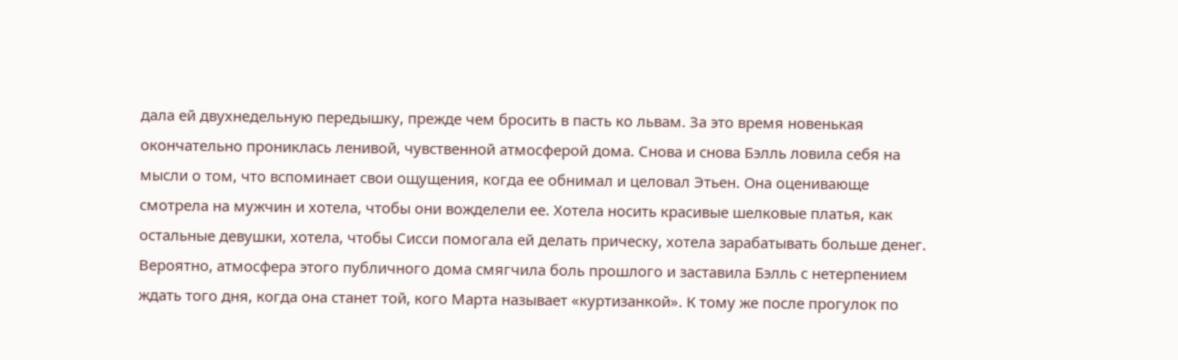дала ей двухнедельную передышку, прежде чем бросить в пасть ко львам. За это время новенькая окончательно прониклась ленивой, чувственной атмосферой дома. Снова и снова Бэлль ловила себя на мысли о том, что вспоминает свои ощущения, когда ее обнимал и целовал Этьен. Она оценивающе смотрела на мужчин и хотела, чтобы они вожделели ее. Хотела носить красивые шелковые платья, как остальные девушки, хотела, чтобы Сисси помогала ей делать прическу, хотела зарабатывать больше денег.
Вероятно, атмосфера этого публичного дома смягчила боль прошлого и заставила Бэлль с нетерпением ждать того дня, когда она станет той, кого Марта называет «куртизанкой». К тому же после прогулок по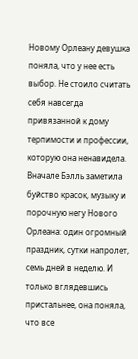Новому Орлеану девушка поняла, что у нее есть выбор. Не стоило считать себя навсегда привязанной к дому терпимости и профессии, которую она ненавидела.
Вначале Бэлль заметила буйство красок, музыку и порочную негу Нового Орлеана: один огромный праздник, сутки напролет, семь дней в неделю. И только вглядевшись пристальнее, она поняла, что все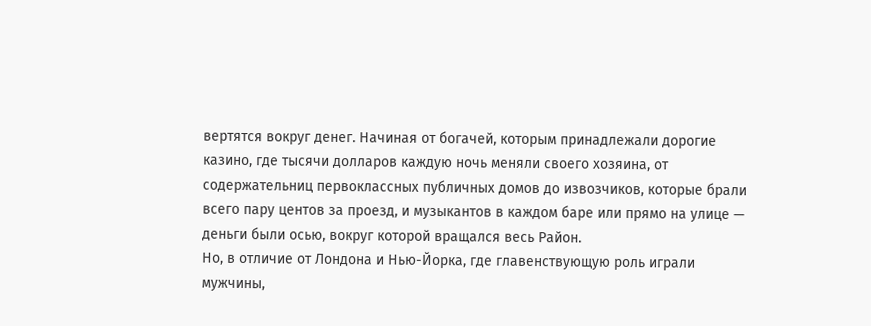вертятся вокруг денег. Начиная от богачей, которым принадлежали дорогие казино, где тысячи долларов каждую ночь меняли своего хозяина, от содержательниц первоклассных публичных домов до извозчиков, которые брали всего пару центов за проезд, и музыкантов в каждом баре или прямо на улице — деньги были осью, вокруг которой вращался весь Район.
Но, в отличие от Лондона и Нью-Йорка, где главенствующую роль играли мужчины,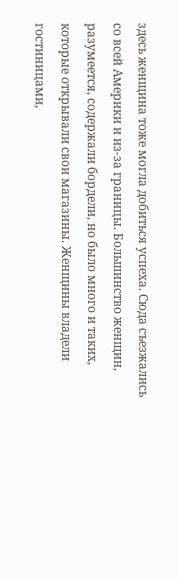здесь женщина тоже могла добиться успеха. Сюда съезжались со всей Америки и из-за границы. Большинство женщин, разумеется, содержали бордели, но было много и таких, которые открывали свои магазины. Женщины владели гостиницами,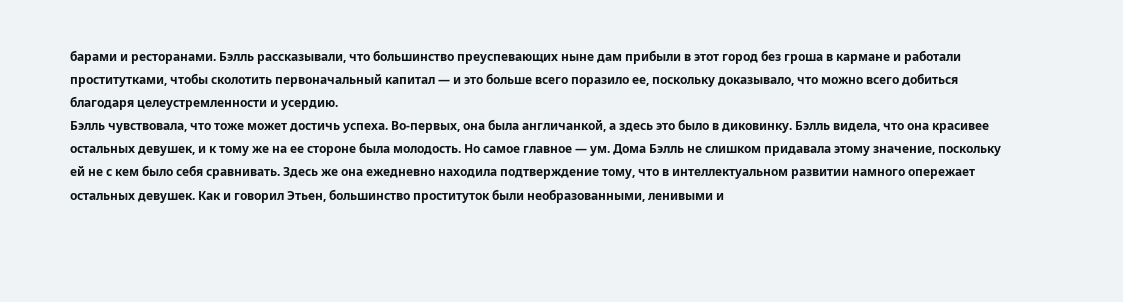барами и ресторанами. Бэлль рассказывали, что большинство преуспевающих ныне дам прибыли в этот город без гроша в кармане и работали проститутками, чтобы сколотить первоначальный капитал — и это больше всего поразило ее, поскольку доказывало, что можно всего добиться благодаря целеустремленности и усердию.
Бэлль чувствовала, что тоже может достичь успеха. Во-первых, она была англичанкой, а здесь это было в диковинку. Бэлль видела, что она красивее остальных девушек, и к тому же на ее стороне была молодость. Но самое главное — ум. Дома Бэлль не слишком придавала этому значение, поскольку ей не с кем было себя сравнивать. Здесь же она ежедневно находила подтверждение тому, что в интеллектуальном развитии намного опережает остальных девушек. Как и говорил Этьен, большинство проституток были необразованными, ленивыми и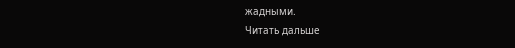жадными.
Читать дальше